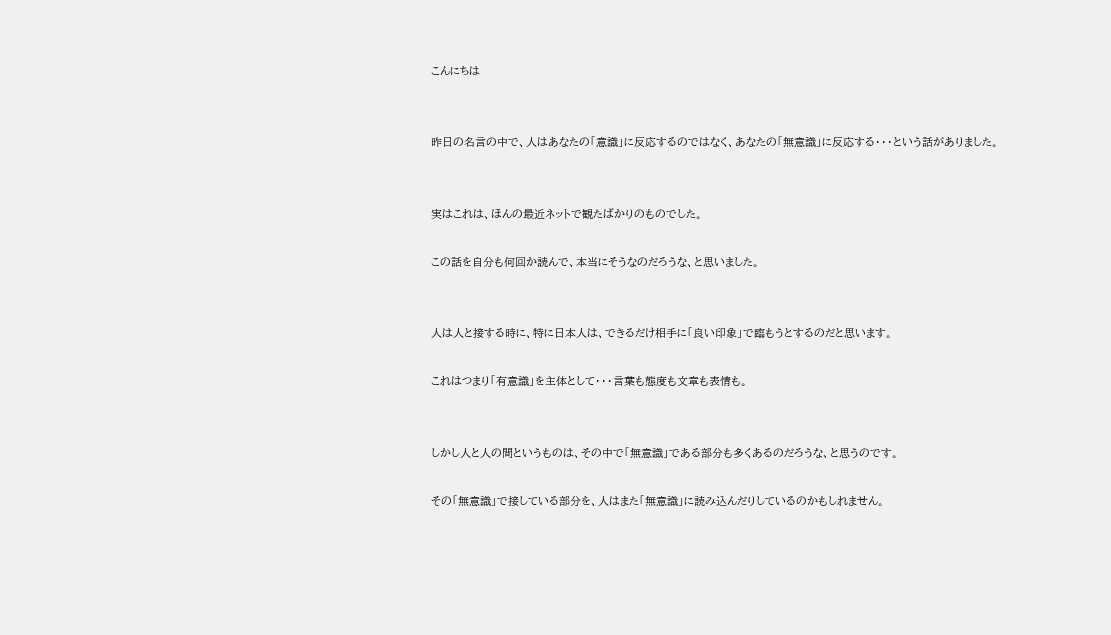こんにちは


昨日の名言の中で、人はあなたの「意識」に反応するのではなく、あなたの「無意識」に反応する・・・という話がありました。


実はこれは、ほんの最近ネットで観たばかりのものでした。

この話を自分も何回か読んで、本当にそうなのだろうな、と思いました。


人は人と接する時に、特に日本人は、できるだけ相手に「良い印象」で臨もうとするのだと思います。

これはつまり「有意識」を主体として・・・言葉も態度も文章も表情も。


しかし人と人の間というものは、その中で「無意識」である部分も多くあるのだろうな、と思うのです。

その「無意識」で接している部分を、人はまた「無意識」に読み込んだりしているのかもしれません。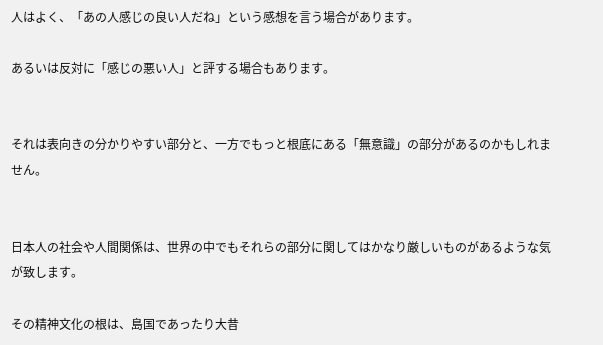人はよく、「あの人感じの良い人だね」という感想を言う場合があります。

あるいは反対に「感じの悪い人」と評する場合もあります。


それは表向きの分かりやすい部分と、一方でもっと根底にある「無意識」の部分があるのかもしれません。


日本人の社会や人間関係は、世界の中でもそれらの部分に関してはかなり厳しいものがあるような気が致します。

その精神文化の根は、島国であったり大昔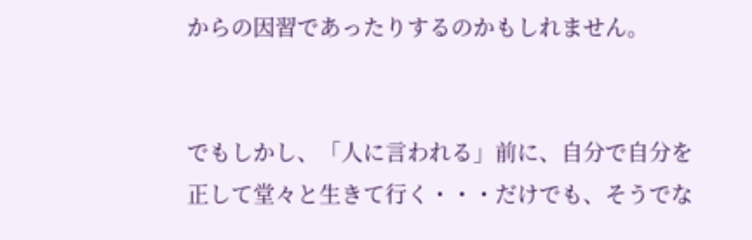からの因習であったりするのかもしれません。


でもしかし、「人に言われる」前に、自分で自分を正して堂々と生きて行く・・・だけでも、そうでな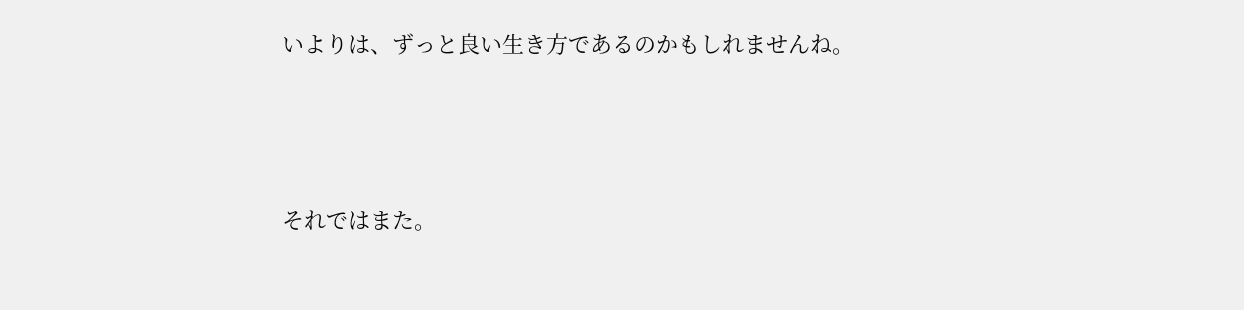いよりは、ずっと良い生き方であるのかもしれませんね。




それではまた。